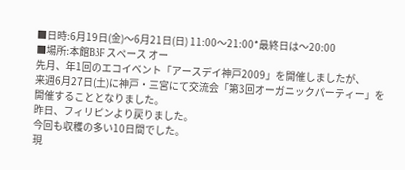■日時:6月19日(金)〜6月21日(日) 11:00〜21:00*最終日は〜20:00
■場所:本館B3F スペース オー
先月、年1回のエコイベント「アースデイ神戸2009」を開催しましたが、
来週6月27日(土)に神戸・三宮にて交流会「第3回オーガニックパーティー」を
開催することとなりました。
昨日、フィリピンより戻りました。
今回も収穫の多い10日間でした。
現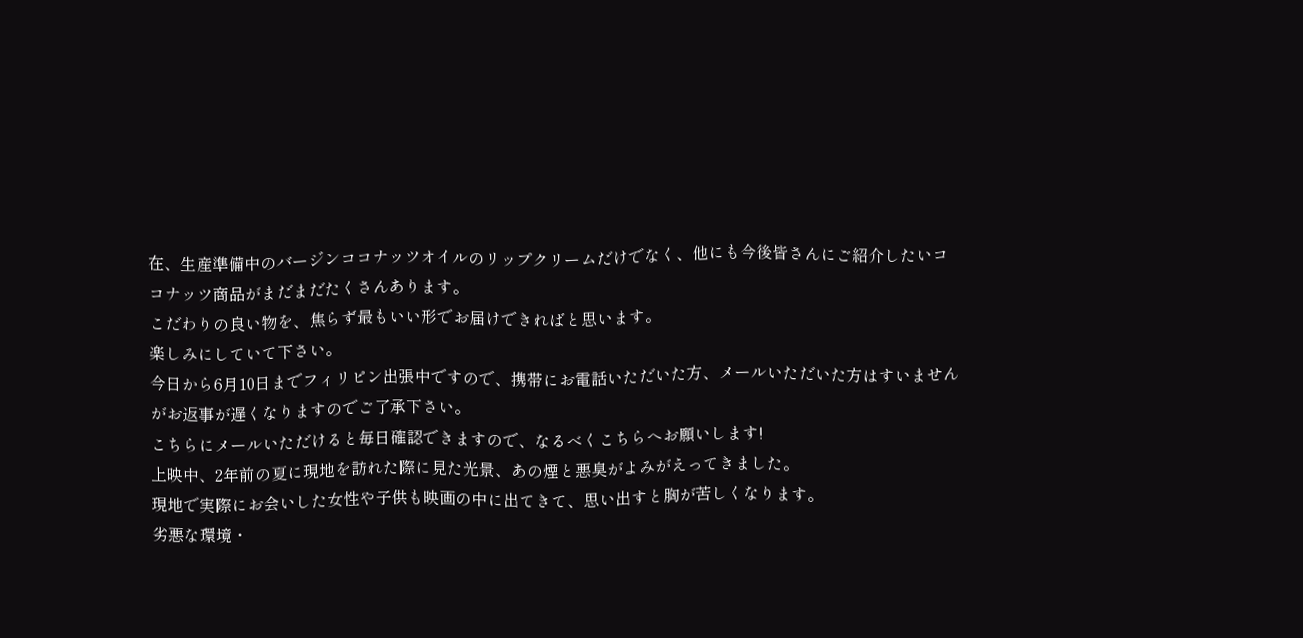在、生産準備中のバージンココナッツオイルのリップクリームだけでなく、他にも今後皆さんにご紹介したいココナッツ商品がまだまだたくさんあります。
こだわりの良い物を、焦らず最もいい形でお届けできればと思います。
楽しみにしていて下さい。
今日から6月10日までフィリピン出張中ですので、携帯にお電話いただいた方、メールいただいた方はすいませんがお返事が遅くなりますのでご了承下さい。
こちらにメールいただけると毎日確認できますので、なるべくこちらへお願いします!
上映中、2年前の夏に現地を訪れた際に見た光景、あの煙と悪臭がよみがえってきました。
現地で実際にお会いした女性や子供も映画の中に出てきて、思い出すと胸が苦しくなります。
劣悪な環境・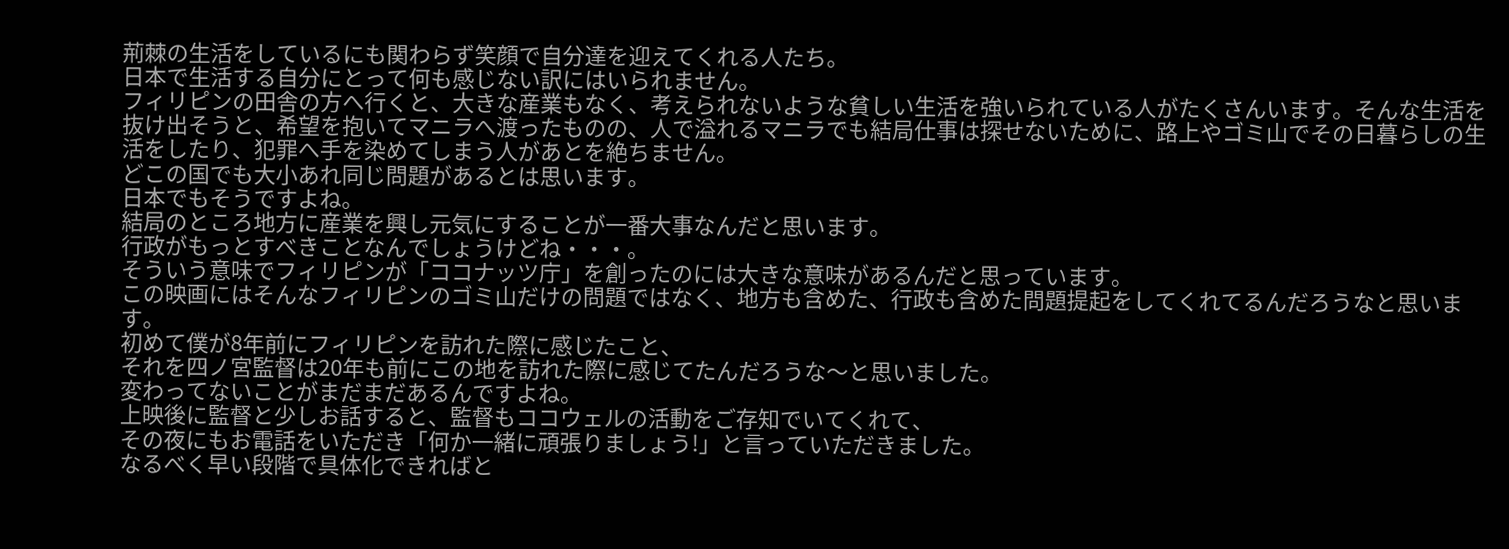荊棘の生活をしているにも関わらず笑顔で自分達を迎えてくれる人たち。
日本で生活する自分にとって何も感じない訳にはいられません。
フィリピンの田舎の方へ行くと、大きな産業もなく、考えられないような貧しい生活を強いられている人がたくさんいます。そんな生活を抜け出そうと、希望を抱いてマニラへ渡ったものの、人で溢れるマニラでも結局仕事は探せないために、路上やゴミ山でその日暮らしの生活をしたり、犯罪へ手を染めてしまう人があとを絶ちません。
どこの国でも大小あれ同じ問題があるとは思います。
日本でもそうですよね。
結局のところ地方に産業を興し元気にすることが一番大事なんだと思います。
行政がもっとすべきことなんでしょうけどね・・・。
そういう意味でフィリピンが「ココナッツ庁」を創ったのには大きな意味があるんだと思っています。
この映画にはそんなフィリピンのゴミ山だけの問題ではなく、地方も含めた、行政も含めた問題提起をしてくれてるんだろうなと思います。
初めて僕が8年前にフィリピンを訪れた際に感じたこと、
それを四ノ宮監督は20年も前にこの地を訪れた際に感じてたんだろうな〜と思いました。
変わってないことがまだまだあるんですよね。
上映後に監督と少しお話すると、監督もココウェルの活動をご存知でいてくれて、
その夜にもお電話をいただき「何か一緒に頑張りましょう!」と言っていただきました。
なるべく早い段階で具体化できればと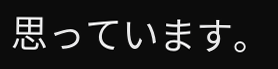思っています。